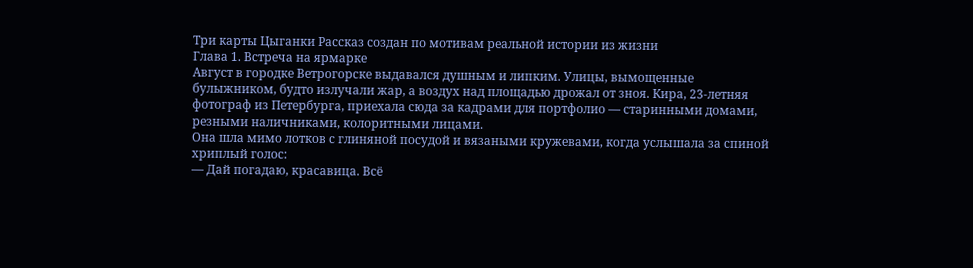Три карты Цыганки Рассказ создан по мотивам реальной истории из жизни
Глава 1. Встреча на ярмарке
Август в городке Ветрогорске выдавался душным и липким. Улицы, вымощенные булыжником, будто излучали жар, а воздух над площадью дрожал от зноя. Кира, 23‑летняя фотограф из Петербурга, приехала сюда за кадрами для портфолио — старинными домами, резными наличниками, колоритными лицами.
Она шла мимо лотков с глиняной посудой и вязаными кружевами, когда услышала за спиной хриплый голос:
— Дай погадаю, красавица. Всё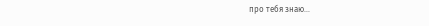про тебя знаю…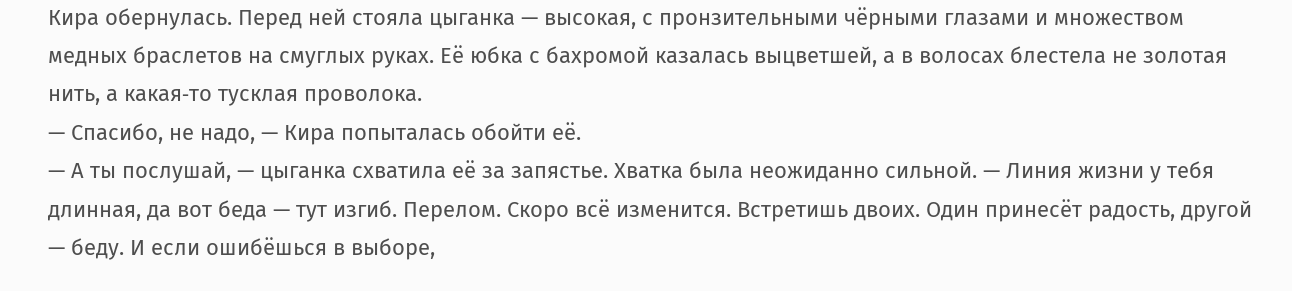Кира обернулась. Перед ней стояла цыганка — высокая, с пронзительными чёрными глазами и множеством медных браслетов на смуглых руках. Её юбка с бахромой казалась выцветшей, а в волосах блестела не золотая нить, а какая‑то тусклая проволока.
— Спасибо, не надо, — Кира попыталась обойти её.
— А ты послушай, — цыганка схватила её за запястье. Хватка была неожиданно сильной. — Линия жизни у тебя длинная, да вот беда — тут изгиб. Перелом. Скоро всё изменится. Встретишь двоих. Один принесёт радость, другой — беду. И если ошибёшься в выборе,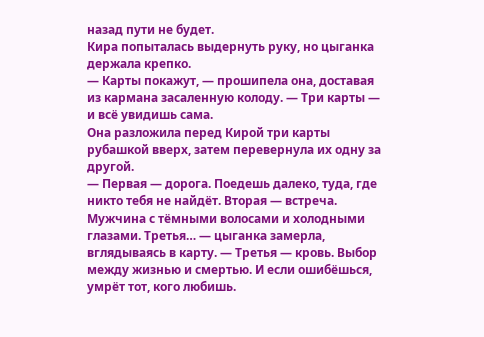назад пути не будет.
Кира попыталась выдернуть руку, но цыганка держала крепко.
— Карты покажут, — прошипела она, доставая из кармана засаленную колоду. — Три карты — и всё увидишь сама.
Она разложила перед Кирой три карты рубашкой вверх, затем перевернула их одну за другой.
— Первая — дорога. Поедешь далеко, туда, где никто тебя не найдёт. Вторая — встреча. Мужчина с тёмными волосами и холодными глазами. Третья… — цыганка замерла, вглядываясь в карту. — Третья — кровь. Выбор между жизнью и смертью. И если ошибёшься, умрёт тот, кого любишь.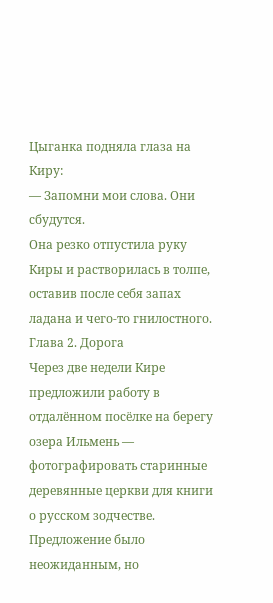Цыганка подняла глаза на Киру:
— Запомни мои слова. Они сбудутся.
Она резко отпустила руку Киры и растворилась в толпе, оставив после себя запах ладана и чего‑то гнилостного.
Глава 2. Дорога
Через две недели Кире предложили работу в отдалённом посёлке на берегу озера Ильмень — фотографировать старинные деревянные церкви для книги о русском зодчестве. Предложение было неожиданным, но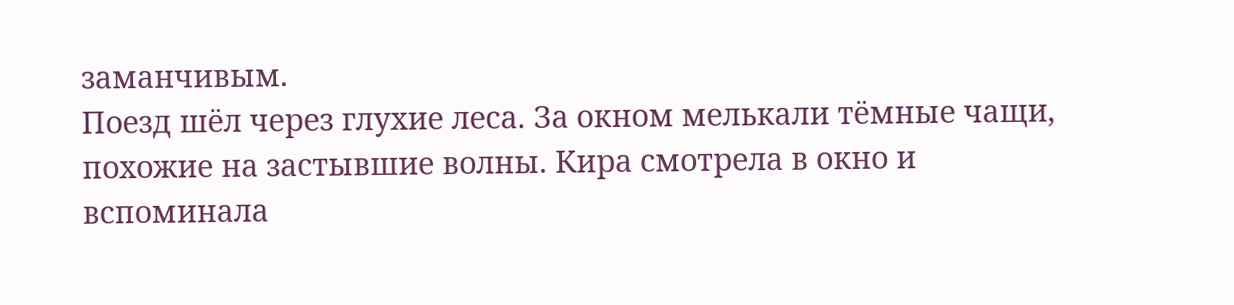заманчивым.
Поезд шёл через глухие леса. За окном мелькали тёмные чащи, похожие на застывшие волны. Кира смотрела в окно и вспоминала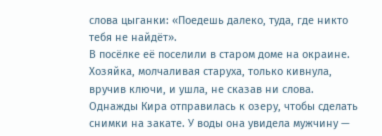слова цыганки: «Поедешь далеко, туда, где никто тебя не найдёт».
В посёлке её поселили в старом доме на окраине. Хозяйка, молчаливая старуха, только кивнула, вручив ключи, и ушла, не сказав ни слова.
Однажды Кира отправилась к озеру, чтобы сделать снимки на закате. У воды она увидела мужчину —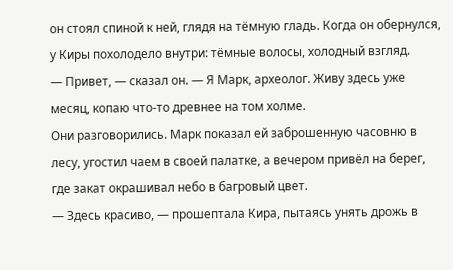он стоял спиной к ней, глядя на тёмную гладь. Когда он обернулся, у Киры похолодело внутри: тёмные волосы, холодный взгляд.
— Привет, — сказал он. — Я Марк, археолог. Живу здесь уже месяц, копаю что‑то древнее на том холме.
Они разговорились. Марк показал ей заброшенную часовню в лесу, угостил чаем в своей палатке, а вечером привёл на берег, где закат окрашивал небо в багровый цвет.
— Здесь красиво, — прошептала Кира, пытаясь унять дрожь в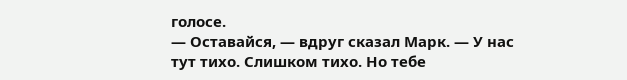голосе.
— Оставайся, — вдруг сказал Марк. — У нас тут тихо. Слишком тихо. Но тебе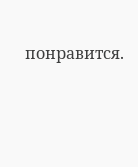понравится.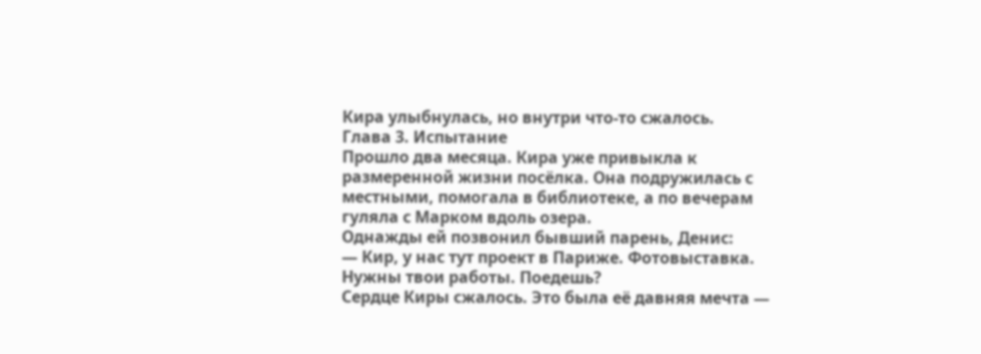Кира улыбнулась, но внутри что‑то сжалось.
Глава 3. Испытание
Прошло два месяца. Кира уже привыкла к размеренной жизни посёлка. Она подружилась с местными, помогала в библиотеке, а по вечерам гуляла с Марком вдоль озера.
Однажды ей позвонил бывший парень, Денис:
— Кир, у нас тут проект в Париже. Фотовыставка. Нужны твои работы. Поедешь?
Сердце Киры сжалось. Это была её давняя мечта —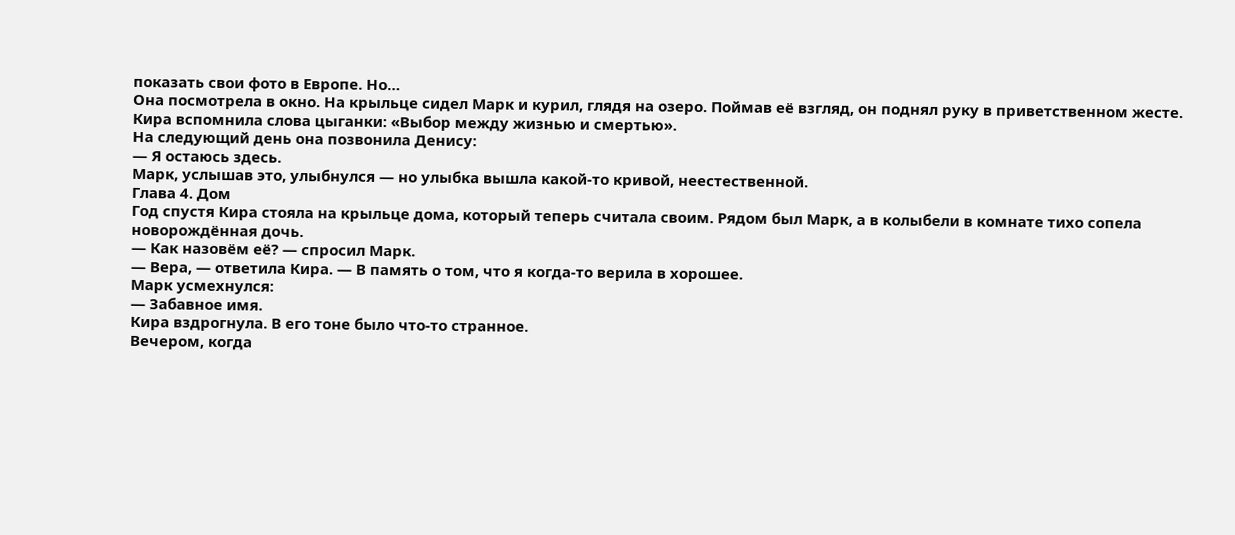показать свои фото в Европе. Но…
Она посмотрела в окно. На крыльце сидел Марк и курил, глядя на озеро. Поймав её взгляд, он поднял руку в приветственном жесте.
Кира вспомнила слова цыганки: «Выбор между жизнью и смертью».
На следующий день она позвонила Денису:
— Я остаюсь здесь.
Марк, услышав это, улыбнулся — но улыбка вышла какой‑то кривой, неестественной.
Глава 4. Дом
Год спустя Кира стояла на крыльце дома, который теперь считала своим. Рядом был Марк, а в колыбели в комнате тихо сопела новорождённая дочь.
— Как назовём её? — спросил Марк.
— Вера, — ответила Кира. — В память о том, что я когда‑то верила в хорошее.
Марк усмехнулся:
— Забавное имя.
Кира вздрогнула. В его тоне было что‑то странное.
Вечером, когда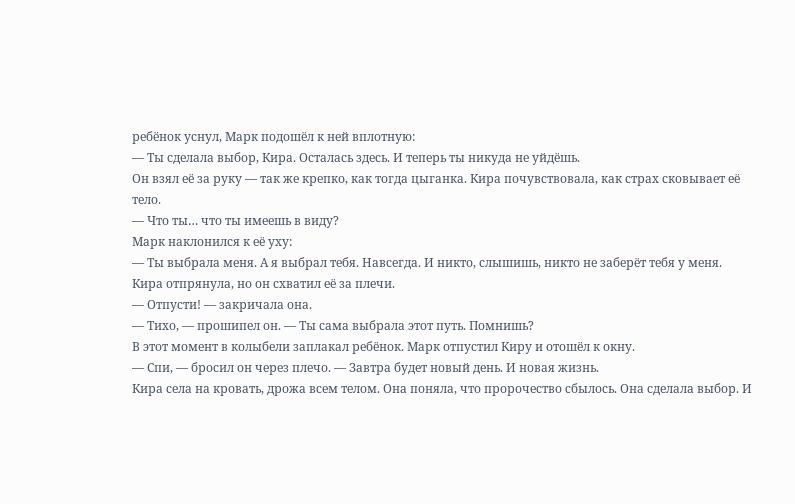ребёнок уснул, Марк подошёл к ней вплотную:
— Ты сделала выбор, Кира. Осталась здесь. И теперь ты никуда не уйдёшь.
Он взял её за руку — так же крепко, как тогда цыганка. Кира почувствовала, как страх сковывает её тело.
— Что ты… что ты имеешь в виду?
Марк наклонился к её уху:
— Ты выбрала меня. А я выбрал тебя. Навсегда. И никто, слышишь, никто не заберёт тебя у меня.
Кира отпрянула, но он схватил её за плечи.
— Отпусти! — закричала она.
— Тихо, — прошипел он. — Ты сама выбрала этот путь. Помнишь?
В этот момент в колыбели заплакал ребёнок. Марк отпустил Киру и отошёл к окну.
— Спи, — бросил он через плечо. — Завтра будет новый день. И новая жизнь.
Кира села на кровать, дрожа всем телом. Она поняла, что пророчество сбылось. Она сделала выбор. И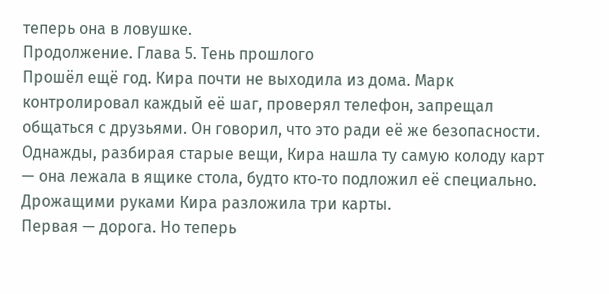теперь она в ловушке.
Продолжение. Глава 5. Тень прошлого
Прошёл ещё год. Кира почти не выходила из дома. Марк контролировал каждый её шаг, проверял телефон, запрещал общаться с друзьями. Он говорил, что это ради её же безопасности.
Однажды, разбирая старые вещи, Кира нашла ту самую колоду карт — она лежала в ящике стола, будто кто‑то подложил её специально. Дрожащими руками Кира разложила три карты.
Первая — дорога. Но теперь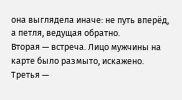она выглядела иначе: не путь вперёд, а петля, ведущая обратно.
Вторая — встреча. Лицо мужчины на карте было размыто, искажено.
Третья —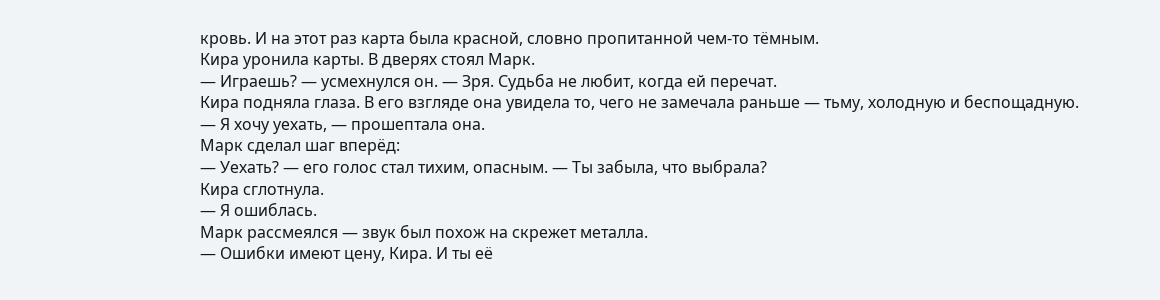кровь. И на этот раз карта была красной, словно пропитанной чем‑то тёмным.
Кира уронила карты. В дверях стоял Марк.
— Играешь? — усмехнулся он. — Зря. Судьба не любит, когда ей перечат.
Кира подняла глаза. В его взгляде она увидела то, чего не замечала раньше — тьму, холодную и беспощадную.
— Я хочу уехать, — прошептала она.
Марк сделал шаг вперёд:
— Уехать? — его голос стал тихим, опасным. — Ты забыла, что выбрала?
Кира сглотнула.
— Я ошиблась.
Марк рассмеялся — звук был похож на скрежет металла.
— Ошибки имеют цену, Кира. И ты её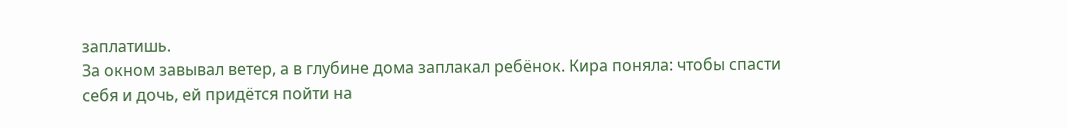заплатишь.
За окном завывал ветер, а в глубине дома заплакал ребёнок. Кира поняла: чтобы спасти себя и дочь, ей придётся пойти на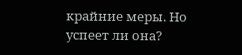крайние меры. Но успеет ли она?